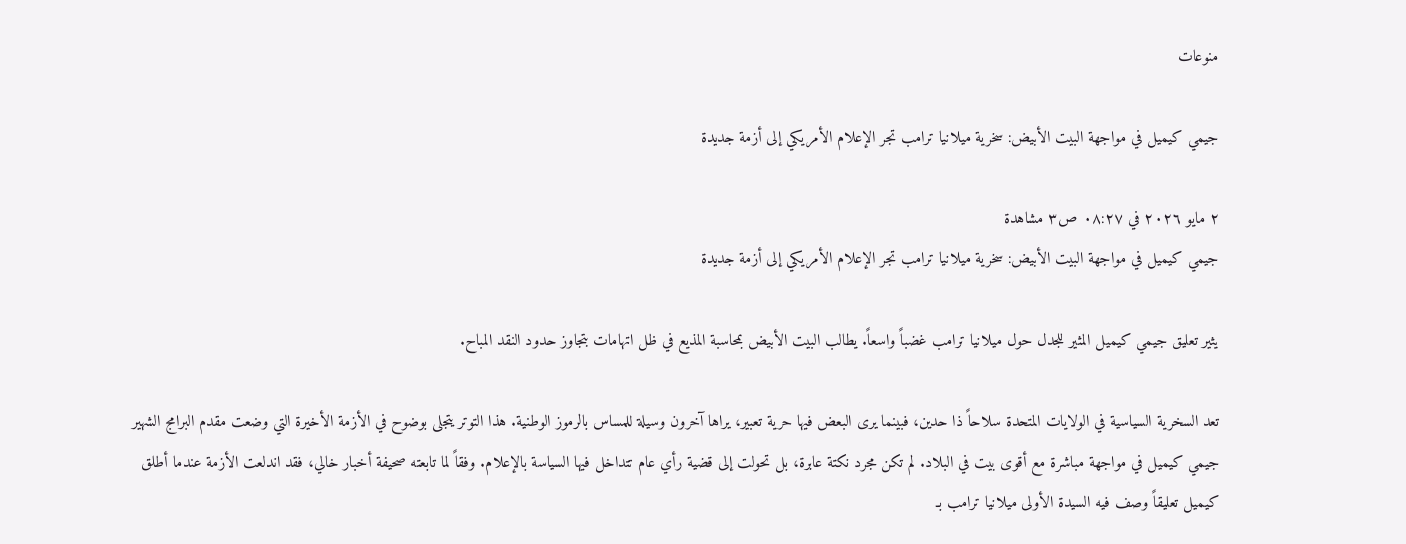منوعات

جيمي كيميل في مواجهة البيت الأبيض: سخرية ميلانيا ترامب تجر الإعلام الأمريكي إلى أزمة جديدة

٢ مايو ٢٠٢٦ في ٠٨:٢٧ ص٣ مشاهدة
جيمي كيميل في مواجهة البيت الأبيض: سخرية ميلانيا ترامب تجر الإعلام الأمريكي إلى أزمة جديدة

يثير تعليق جيمي كيميل المثير للجدل حول ميلانيا ترامب غضباً واسعاً. يطالب البيت الأبيض بمحاسبة المذيع في ظل اتهامات بتجاوز حدود النقد المباح.

تعد السخرية السياسية في الولايات المتحدة سلاحاً ذا حدين، فبينما يرى البعض فيها حرية تعبير، يراها آخرون وسيلة للمساس بالرموز الوطنية. هذا التوتر يتجلى بوضوح في الأزمة الأخيرة التي وضعت مقدم البرامج الشهير جيمي كيميل في مواجهة مباشرة مع أقوى بيت في البلاد. لم تكن مجرد نكتة عابرة، بل تحولت إلى قضية رأي عام تتداخل فيها السياسة بالإعلام. وفقاً لما تابعته صحيفة أخبار خالي، فقد اندلعت الأزمة عندما أطلق كيميل تعليقاً وصف فيه السيدة الأولى ميلانيا ترامب بـ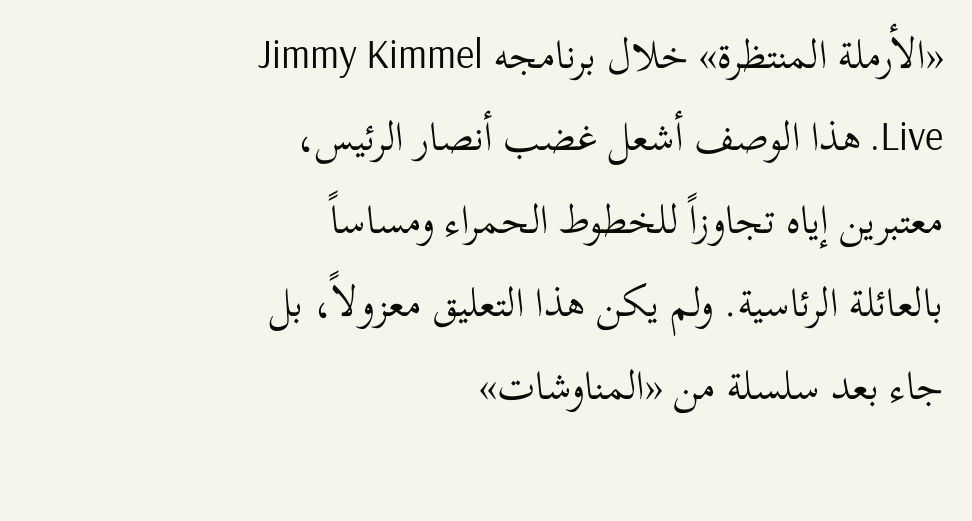«الأرملة المنتظرة» خلال برنامجه Jimmy Kimmel Live. هذا الوصف أشعل غضب أنصار الرئيس، معتبرين إياه تجاوزاً للخطوط الحمراء ومساساً بالعائلة الرئاسية. ولم يكن هذا التعليق معزولاً، بل جاء بعد سلسلة من «المناوشات»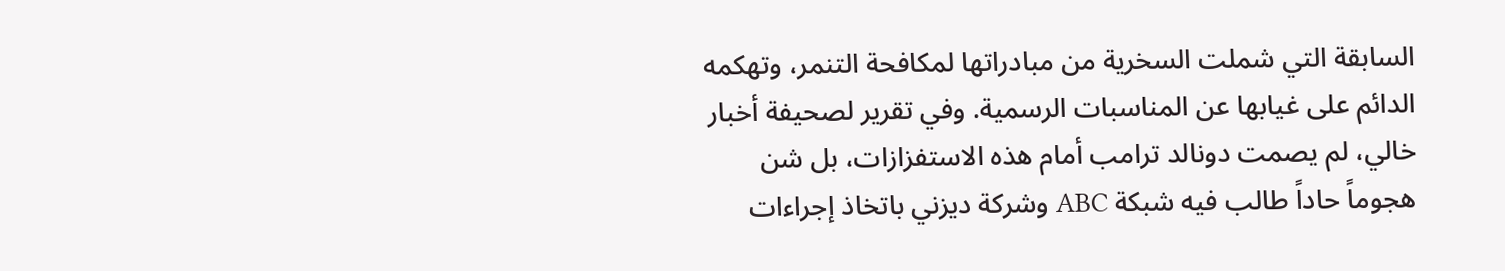السابقة التي شملت السخرية من مبادراتها لمكافحة التنمر، وتهكمه الدائم على غيابها عن المناسبات الرسمية. وفي تقرير لصحيفة أخبار خالي، لم يصمت دونالد ترامب أمام هذه الاستفزازات، بل شن هجوماً حاداً طالب فيه شبكة ABC وشركة ديزني باتخاذ إجراءات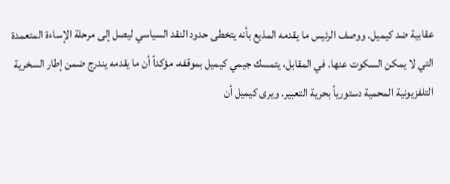عقابية ضد كيميل. ووصف الرئيس ما يقدمه المذيع بأنه يتخطى حدود النقد السياسي ليصل إلى مرحلة الإساءة المتعمدة التي لا يمكن السكوت عنها. في المقابل، يتمسك جيمي كيميل بموقفه، مؤكداً أن ما يقدمه يندرج ضمن إطار السخرية التلفزيونية المحمية دستورياً بحرية التعبير. ويرى كيميل أن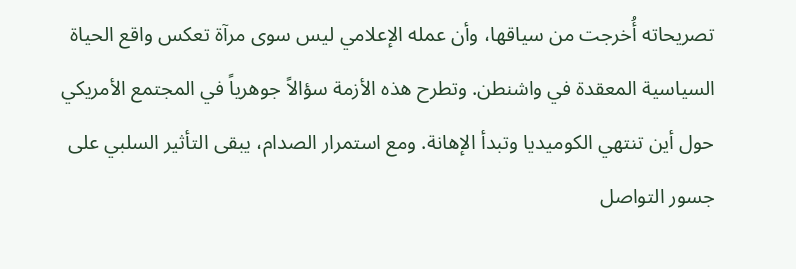تصريحاته أُخرجت من سياقها، وأن عمله الإعلامي ليس سوى مرآة تعكس واقع الحياة السياسية المعقدة في واشنطن. وتطرح هذه الأزمة سؤالاً جوهرياً في المجتمع الأمريكي حول أين تنتهي الكوميديا وتبدأ الإهانة. ومع استمرار الصدام، يبقى التأثير السلبي على جسور التواصل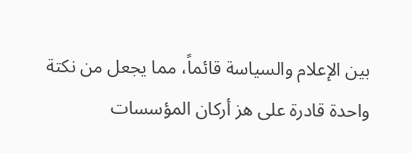بين الإعلام والسياسة قائماً، مما يجعل من نكتة واحدة قادرة على هز أركان المؤسسات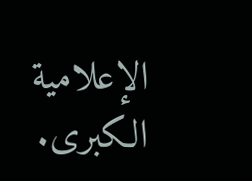الإعلامية الكبرى.